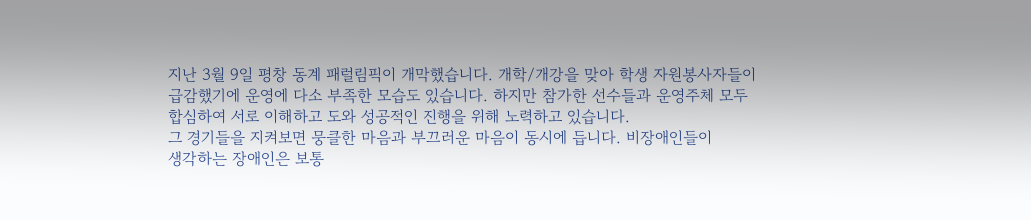지난 3월 9일 평창 동계 패럴림픽이 개막했습니다. 개학/개강을 맞아 학생 자원봉사자들이
급감했기에 운영에 다소 부족한 모습도 있습니다. 하지만 참가한 선수들과 운영주체 모두
합심하여 서로 이해하고 도와 성공적인 진행을 위해 노력하고 있습니다.
그 경기들을 지켜보면 뭉클한 마음과 부끄러운 마음이 동시에 듭니다. 비장애인들이
생각하는 장애인은 보통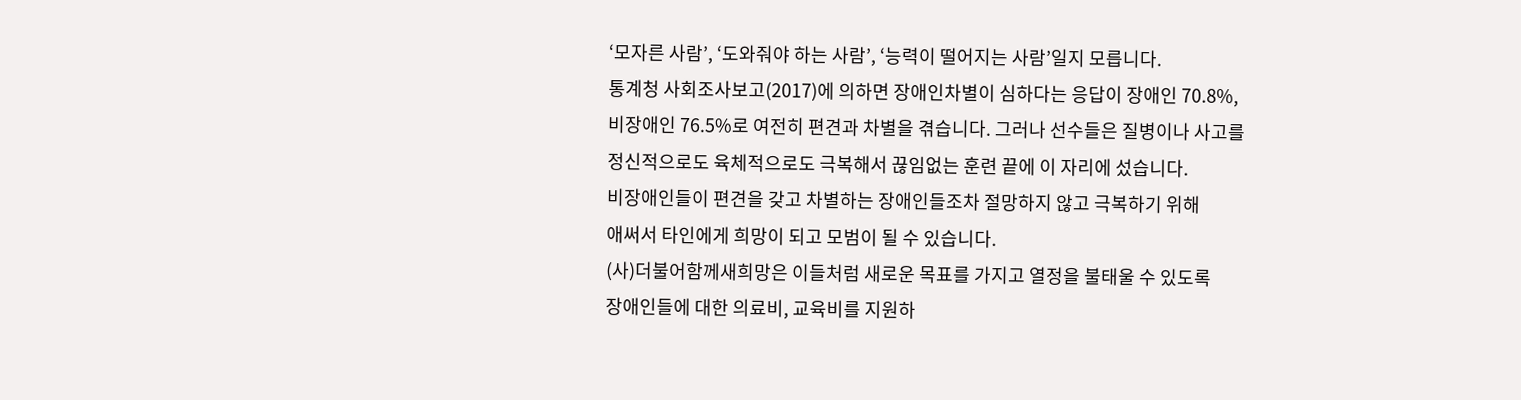‘모자른 사람’, ‘도와줘야 하는 사람’, ‘능력이 떨어지는 사람’일지 모릅니다.
통계청 사회조사보고(2017)에 의하면 장애인차별이 심하다는 응답이 장애인 70.8%,
비장애인 76.5%로 여전히 편견과 차별을 겪습니다. 그러나 선수들은 질병이나 사고를
정신적으로도 육체적으로도 극복해서 끊임없는 훈련 끝에 이 자리에 섰습니다.
비장애인들이 편견을 갖고 차별하는 장애인들조차 절망하지 않고 극복하기 위해
애써서 타인에게 희망이 되고 모범이 될 수 있습니다.
(사)더불어함께새희망은 이들처럼 새로운 목표를 가지고 열정을 불태울 수 있도록
장애인들에 대한 의료비, 교육비를 지원하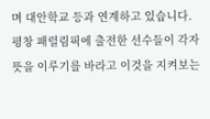며 대안학교 등과 연계하고 있습니다.
평창 패럴림픽에 출전한 선수들이 각자 뜻을 이루기를 바라고 이것을 지켜보는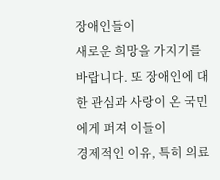장애인들이
새로운 희망을 가지기를 바랍니다. 또 장애인에 대한 관심과 사랑이 온 국민에게 퍼져 이들이
경제적인 이유, 특히 의료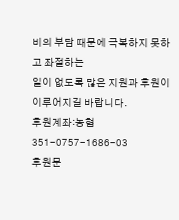비의 부담 때문에 극복하지 못하고 좌절하는
일이 없도록 많은 지원과 후원이 이루어지길 바랍니다.
후원계좌:농협 351-0757-1686-03
후원문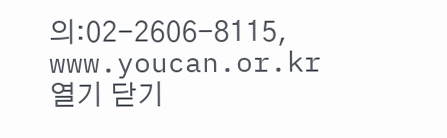의:02-2606-8115, www.youcan.or.kr
열기 닫기